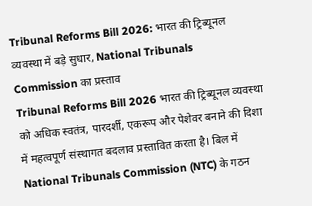Tribunal Reforms Bill 2026: भारत की ट्रिब्यूनल व्यवस्था में बड़े सुधार, National Tribunals Commission का प्रस्ताव
Tribunal Reforms Bill 2026 भारत की ट्रिब्यूनल व्यवस्था को अधिक स्वतंत्र, पारदर्शी, एकरूप और पेशेवर बनाने की दिशा में महत्वपूर्ण संस्थागत बदलाव प्रस्तावित करता है। बिल में National Tribunals Commission (NTC) के गठन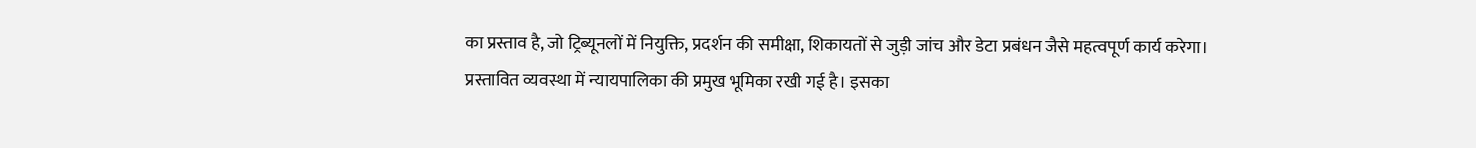का प्रस्ताव है, जो ट्रिब्यूनलों में नियुक्ति, प्रदर्शन की समीक्षा, शिकायतों से जुड़ी जांच और डेटा प्रबंधन जैसे महत्वपूर्ण कार्य करेगा।
प्रस्तावित व्यवस्था में न्यायपालिका की प्रमुख भूमिका रखी गई है। इसका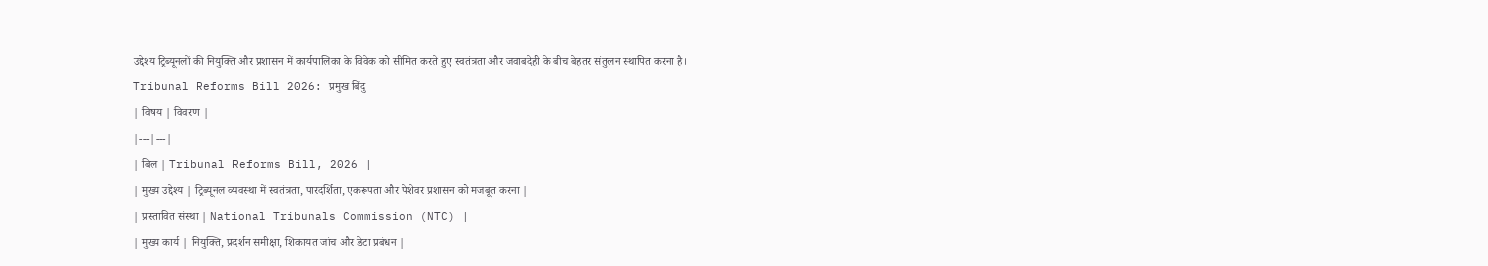उद्देश्य ट्रिब्यूनलों की नियुक्ति और प्रशासन में कार्यपालिका के विवेक को सीमित करते हुए स्वतंत्रता और जवाबदेही के बीच बेहतर संतुलन स्थापित करना है।
Tribunal Reforms Bill 2026: प्रमुख बिंदु
| विषय | विवरण |
|---|---|
| बिल | Tribunal Reforms Bill, 2026 |
| मुख्य उद्देश्य | ट्रिब्यूनल व्यवस्था में स्वतंत्रता, पारदर्शिता, एकरूपता और पेशेवर प्रशासन को मजबूत करना |
| प्रस्तावित संस्था | National Tribunals Commission (NTC) |
| मुख्य कार्य | नियुक्ति, प्रदर्शन समीक्षा, शिकायत जांच और डेटा प्रबंधन |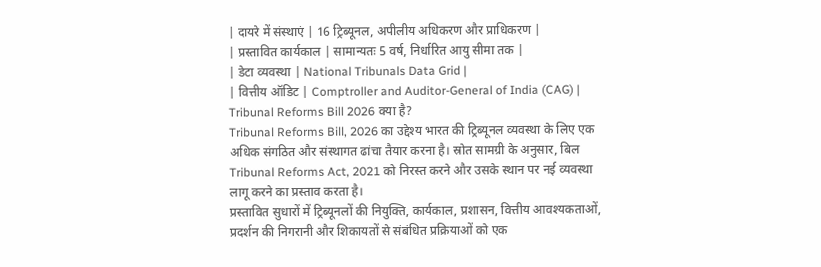| दायरे में संस्थाएं | 16 ट्रिब्यूनल, अपीलीय अधिकरण और प्राधिकरण |
| प्रस्तावित कार्यकाल | सामान्यतः 5 वर्ष, निर्धारित आयु सीमा तक |
| डेटा व्यवस्था | National Tribunals Data Grid |
| वित्तीय ऑडिट | Comptroller and Auditor-General of India (CAG) |
Tribunal Reforms Bill 2026 क्या है?
Tribunal Reforms Bill, 2026 का उद्देश्य भारत की ट्रिब्यूनल व्यवस्था के लिए एक अधिक संगठित और संस्थागत ढांचा तैयार करना है। स्रोत सामग्री के अनुसार, बिल Tribunal Reforms Act, 2021 को निरस्त करने और उसके स्थान पर नई व्यवस्था लागू करने का प्रस्ताव करता है।
प्रस्तावित सुधारों में ट्रिब्यूनलों की नियुक्ति, कार्यकाल, प्रशासन, वित्तीय आवश्यकताओं, प्रदर्शन की निगरानी और शिकायतों से संबंधित प्रक्रियाओं को एक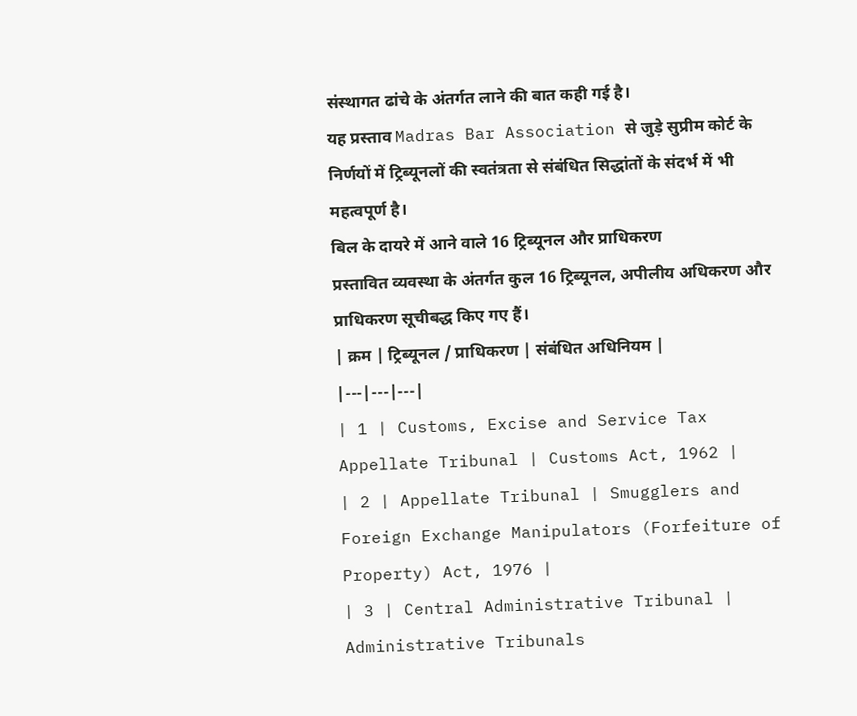संस्थागत ढांचे के अंतर्गत लाने की बात कही गई है।
यह प्रस्ताव Madras Bar Association से जुड़े सुप्रीम कोर्ट के निर्णयों में ट्रिब्यूनलों की स्वतंत्रता से संबंधित सिद्धांतों के संदर्भ में भी महत्वपूर्ण है।
बिल के दायरे में आने वाले 16 ट्रिब्यूनल और प्राधिकरण
प्रस्तावित व्यवस्था के अंतर्गत कुल 16 ट्रिब्यूनल, अपीलीय अधिकरण और प्राधिकरण सूचीबद्ध किए गए हैं।
| क्रम | ट्रिब्यूनल / प्राधिकरण | संबंधित अधिनियम |
|---|---|---|
| 1 | Customs, Excise and Service Tax Appellate Tribunal | Customs Act, 1962 |
| 2 | Appellate Tribunal | Smugglers and Foreign Exchange Manipulators (Forfeiture of Property) Act, 1976 |
| 3 | Central Administrative Tribunal | Administrative Tribunals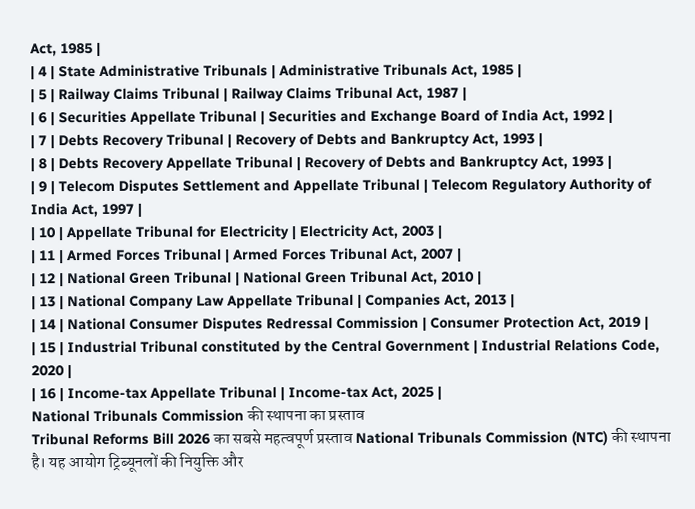Act, 1985 |
| 4 | State Administrative Tribunals | Administrative Tribunals Act, 1985 |
| 5 | Railway Claims Tribunal | Railway Claims Tribunal Act, 1987 |
| 6 | Securities Appellate Tribunal | Securities and Exchange Board of India Act, 1992 |
| 7 | Debts Recovery Tribunal | Recovery of Debts and Bankruptcy Act, 1993 |
| 8 | Debts Recovery Appellate Tribunal | Recovery of Debts and Bankruptcy Act, 1993 |
| 9 | Telecom Disputes Settlement and Appellate Tribunal | Telecom Regulatory Authority of India Act, 1997 |
| 10 | Appellate Tribunal for Electricity | Electricity Act, 2003 |
| 11 | Armed Forces Tribunal | Armed Forces Tribunal Act, 2007 |
| 12 | National Green Tribunal | National Green Tribunal Act, 2010 |
| 13 | National Company Law Appellate Tribunal | Companies Act, 2013 |
| 14 | National Consumer Disputes Redressal Commission | Consumer Protection Act, 2019 |
| 15 | Industrial Tribunal constituted by the Central Government | Industrial Relations Code, 2020 |
| 16 | Income-tax Appellate Tribunal | Income-tax Act, 2025 |
National Tribunals Commission की स्थापना का प्रस्ताव
Tribunal Reforms Bill 2026 का सबसे महत्वपूर्ण प्रस्ताव National Tribunals Commission (NTC) की स्थापना है। यह आयोग ट्रिब्यूनलों की नियुक्ति और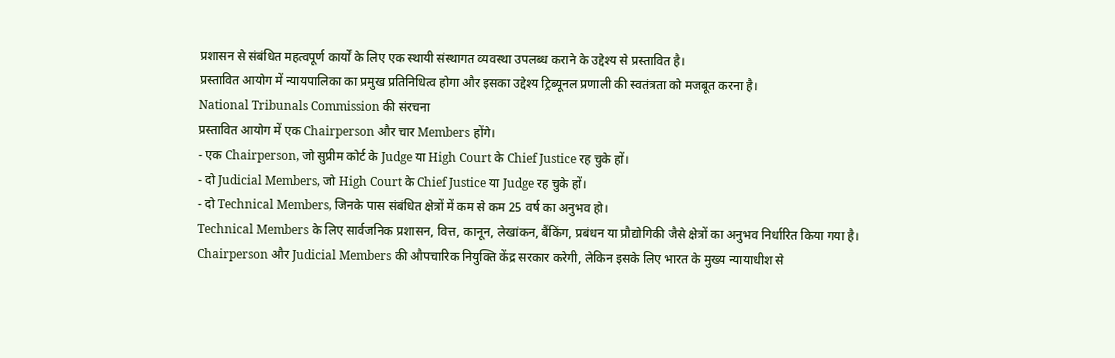प्रशासन से संबंधित महत्वपूर्ण कार्यों के लिए एक स्थायी संस्थागत व्यवस्था उपलब्ध कराने के उद्देश्य से प्रस्तावित है।
प्रस्तावित आयोग में न्यायपालिका का प्रमुख प्रतिनिधित्व होगा और इसका उद्देश्य ट्रिब्यूनल प्रणाली की स्वतंत्रता को मजबूत करना है।
National Tribunals Commission की संरचना
प्रस्तावित आयोग में एक Chairperson और चार Members होंगे।
- एक Chairperson, जो सुप्रीम कोर्ट के Judge या High Court के Chief Justice रह चुके हों।
- दो Judicial Members, जो High Court के Chief Justice या Judge रह चुके हों।
- दो Technical Members, जिनके पास संबंधित क्षेत्रों में कम से कम 25 वर्ष का अनुभव हो।
Technical Members के लिए सार्वजनिक प्रशासन, वित्त, कानून, लेखांकन, बैंकिंग, प्रबंधन या प्रौद्योगिकी जैसे क्षेत्रों का अनुभव निर्धारित किया गया है।
Chairperson और Judicial Members की औपचारिक नियुक्ति केंद्र सरकार करेगी, लेकिन इसके लिए भारत के मुख्य न्यायाधीश से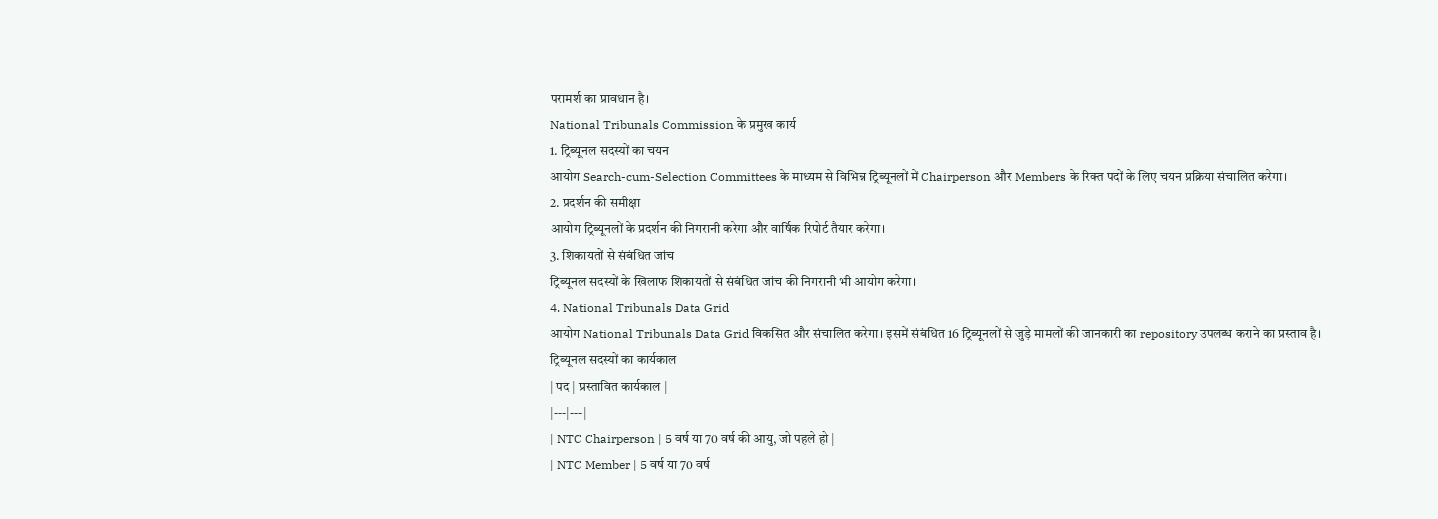परामर्श का प्रावधान है।
National Tribunals Commission के प्रमुख कार्य
1. ट्रिब्यूनल सदस्यों का चयन
आयोग Search-cum-Selection Committees के माध्यम से विभिन्न ट्रिब्यूनलों में Chairperson और Members के रिक्त पदों के लिए चयन प्रक्रिया संचालित करेगा।
2. प्रदर्शन की समीक्षा
आयोग ट्रिब्यूनलों के प्रदर्शन की निगरानी करेगा और वार्षिक रिपोर्ट तैयार करेगा।
3. शिकायतों से संबंधित जांच
ट्रिब्यूनल सदस्यों के खिलाफ शिकायतों से संबंधित जांच की निगरानी भी आयोग करेगा।
4. National Tribunals Data Grid
आयोग National Tribunals Data Grid विकसित और संचालित करेगा। इसमें संबंधित 16 ट्रिब्यूनलों से जुड़े मामलों की जानकारी का repository उपलब्ध कराने का प्रस्ताव है।
ट्रिब्यूनल सदस्यों का कार्यकाल
| पद | प्रस्तावित कार्यकाल |
|---|---|
| NTC Chairperson | 5 वर्ष या 70 वर्ष की आयु, जो पहले हो |
| NTC Member | 5 वर्ष या 70 वर्ष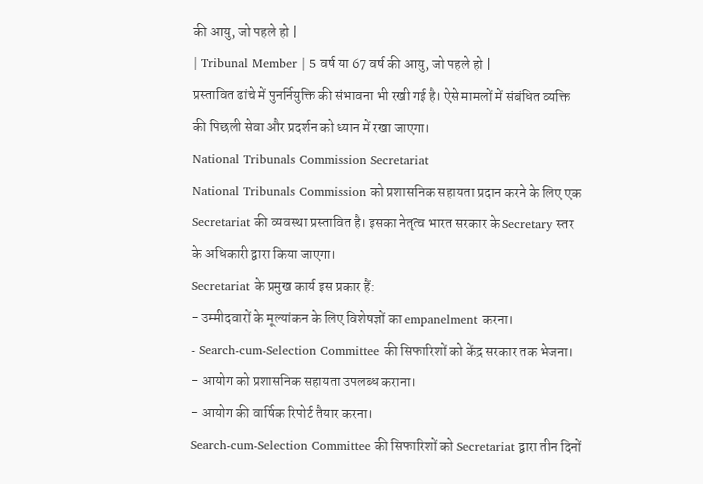की आयु, जो पहले हो |
| Tribunal Member | 5 वर्ष या 67 वर्ष की आयु, जो पहले हो |
प्रस्तावित ढांचे में पुनर्नियुक्ति की संभावना भी रखी गई है। ऐसे मामलों में संबंधित व्यक्ति की पिछली सेवा और प्रदर्शन को ध्यान में रखा जाएगा।
National Tribunals Commission Secretariat
National Tribunals Commission को प्रशासनिक सहायता प्रदान करने के लिए एक Secretariat की व्यवस्था प्रस्तावित है। इसका नेतृत्व भारत सरकार के Secretary स्तर के अधिकारी द्वारा किया जाएगा।
Secretariat के प्रमुख कार्य इस प्रकार हैं:
- उम्मीदवारों के मूल्यांकन के लिए विशेषज्ञों का empanelment करना।
- Search-cum-Selection Committee की सिफारिशों को केंद्र सरकार तक भेजना।
- आयोग को प्रशासनिक सहायता उपलब्ध कराना।
- आयोग की वार्षिक रिपोर्ट तैयार करना।
Search-cum-Selection Committee की सिफारिशों को Secretariat द्वारा तीन दिनों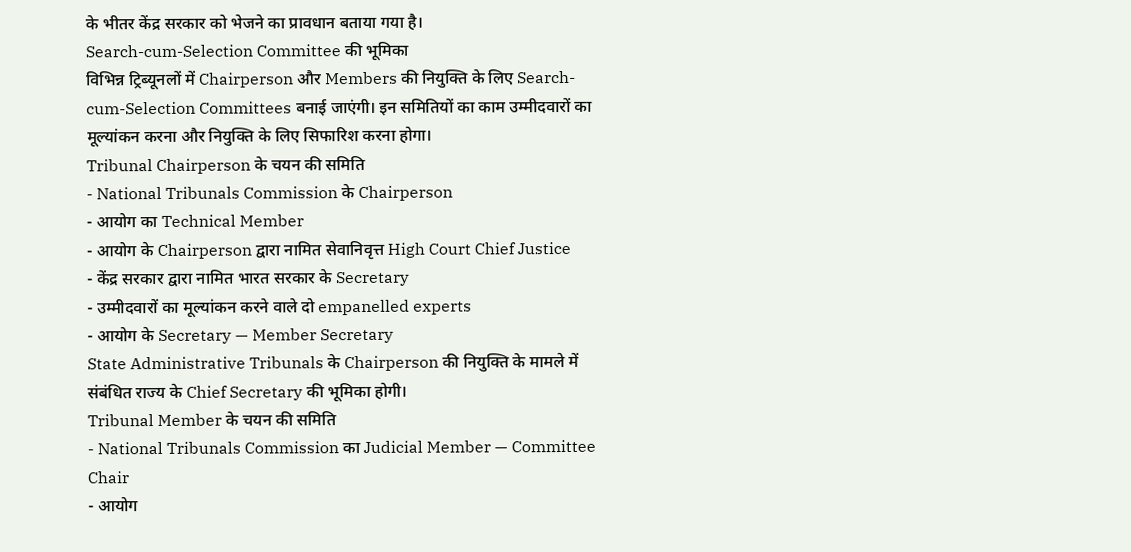के भीतर केंद्र सरकार को भेजने का प्रावधान बताया गया है।
Search-cum-Selection Committee की भूमिका
विभिन्न ट्रिब्यूनलों में Chairperson और Members की नियुक्ति के लिए Search-cum-Selection Committees बनाई जाएंगी। इन समितियों का काम उम्मीदवारों का मूल्यांकन करना और नियुक्ति के लिए सिफारिश करना होगा।
Tribunal Chairperson के चयन की समिति
- National Tribunals Commission के Chairperson
- आयोग का Technical Member
- आयोग के Chairperson द्वारा नामित सेवानिवृत्त High Court Chief Justice
- केंद्र सरकार द्वारा नामित भारत सरकार के Secretary
- उम्मीदवारों का मूल्यांकन करने वाले दो empanelled experts
- आयोग के Secretary — Member Secretary
State Administrative Tribunals के Chairperson की नियुक्ति के मामले में संबंधित राज्य के Chief Secretary की भूमिका होगी।
Tribunal Member के चयन की समिति
- National Tribunals Commission का Judicial Member — Committee Chair
- आयोग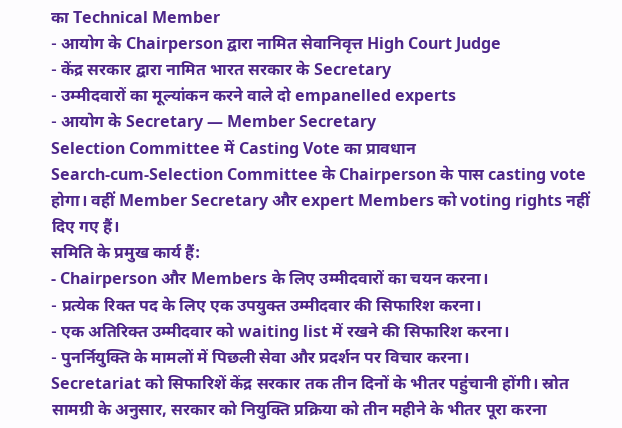का Technical Member
- आयोग के Chairperson द्वारा नामित सेवानिवृत्त High Court Judge
- केंद्र सरकार द्वारा नामित भारत सरकार के Secretary
- उम्मीदवारों का मूल्यांकन करने वाले दो empanelled experts
- आयोग के Secretary — Member Secretary
Selection Committee में Casting Vote का प्रावधान
Search-cum-Selection Committee के Chairperson के पास casting vote होगा। वहीं Member Secretary और expert Members को voting rights नहीं दिए गए हैं।
समिति के प्रमुख कार्य हैं:
- Chairperson और Members के लिए उम्मीदवारों का चयन करना।
- प्रत्येक रिक्त पद के लिए एक उपयुक्त उम्मीदवार की सिफारिश करना।
- एक अतिरिक्त उम्मीदवार को waiting list में रखने की सिफारिश करना।
- पुनर्नियुक्ति के मामलों में पिछली सेवा और प्रदर्शन पर विचार करना।
Secretariat को सिफारिशें केंद्र सरकार तक तीन दिनों के भीतर पहुंचानी होंगी। स्रोत सामग्री के अनुसार, सरकार को नियुक्ति प्रक्रिया को तीन महीने के भीतर पूरा करना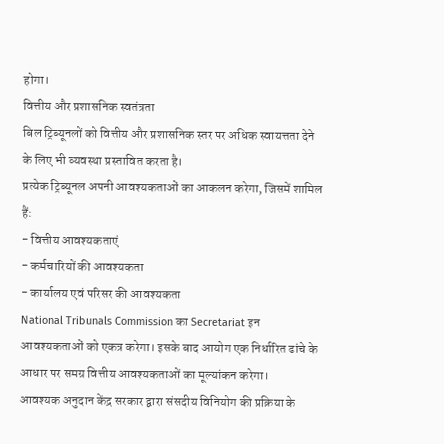होगा।
वित्तीय और प्रशासनिक स्वतंत्रता
बिल ट्रिब्यूनलों को वित्तीय और प्रशासनिक स्तर पर अधिक स्वायत्तता देने के लिए भी व्यवस्था प्रस्तावित करता है।
प्रत्येक ट्रिब्यूनल अपनी आवश्यकताओं का आकलन करेगा, जिसमें शामिल हैं:
- वित्तीय आवश्यकताएं
- कर्मचारियों की आवश्यकता
- कार्यालय एवं परिसर की आवश्यकता
National Tribunals Commission का Secretariat इन आवश्यकताओं को एकत्र करेगा। इसके बाद आयोग एक निर्धारित ढांचे के आधार पर समग्र वित्तीय आवश्यकताओं का मूल्यांकन करेगा।
आवश्यक अनुदान केंद्र सरकार द्वारा संसदीय विनियोग की प्रक्रिया के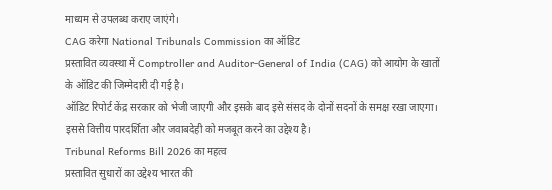माध्यम से उपलब्ध कराए जाएंगे।
CAG करेगा National Tribunals Commission का ऑडिट
प्रस्तावित व्यवस्था में Comptroller and Auditor-General of India (CAG) को आयोग के खातों के ऑडिट की जिम्मेदारी दी गई है।
ऑडिट रिपोर्ट केंद्र सरकार को भेजी जाएगी और इसके बाद इसे संसद के दोनों सदनों के समक्ष रखा जाएगा। इससे वित्तीय पारदर्शिता और जवाबदेही को मजबूत करने का उद्देश्य है।
Tribunal Reforms Bill 2026 का महत्व
प्रस्तावित सुधारों का उद्देश्य भारत की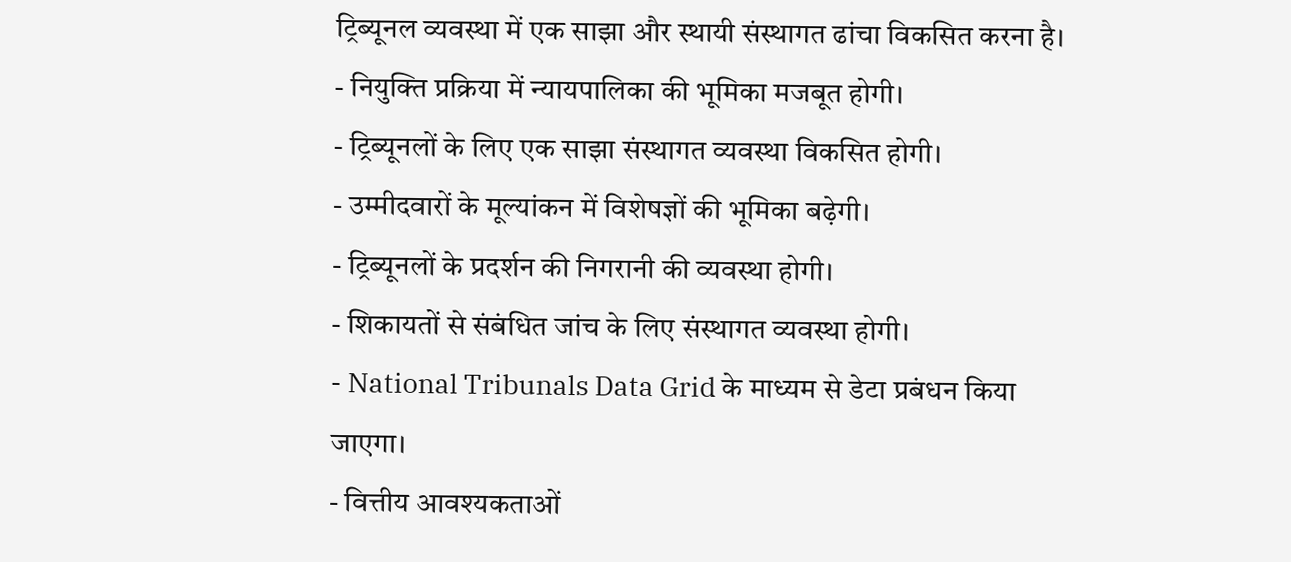ट्रिब्यूनल व्यवस्था में एक साझा और स्थायी संस्थागत ढांचा विकसित करना है।
- नियुक्ति प्रक्रिया में न्यायपालिका की भूमिका मजबूत होगी।
- ट्रिब्यूनलों के लिए एक साझा संस्थागत व्यवस्था विकसित होगी।
- उम्मीदवारों के मूल्यांकन में विशेषज्ञों की भूमिका बढ़ेगी।
- ट्रिब्यूनलों के प्रदर्शन की निगरानी की व्यवस्था होगी।
- शिकायतों से संबंधित जांच के लिए संस्थागत व्यवस्था होगी।
- National Tribunals Data Grid के माध्यम से डेटा प्रबंधन किया जाएगा।
- वित्तीय आवश्यकताओं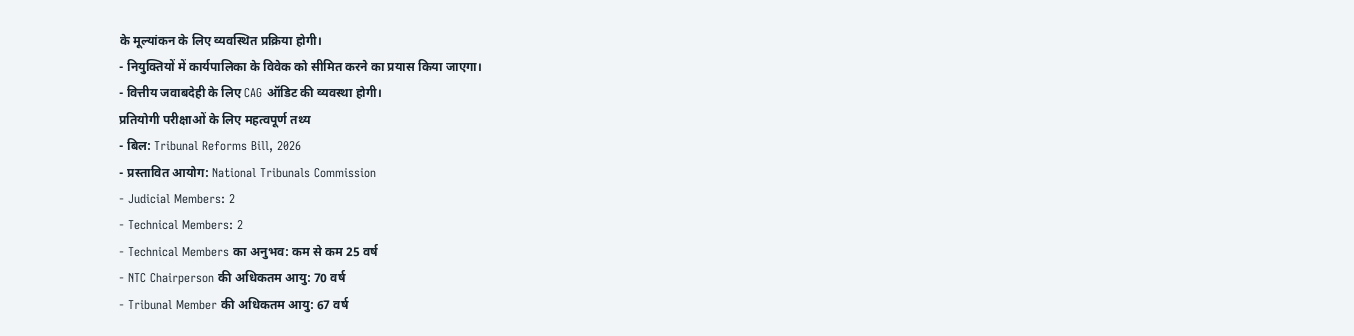के मूल्यांकन के लिए व्यवस्थित प्रक्रिया होगी।
- नियुक्तियों में कार्यपालिका के विवेक को सीमित करने का प्रयास किया जाएगा।
- वित्तीय जवाबदेही के लिए CAG ऑडिट की व्यवस्था होगी।
प्रतियोगी परीक्षाओं के लिए महत्वपूर्ण तथ्य
- बिल: Tribunal Reforms Bill, 2026
- प्रस्तावित आयोग: National Tribunals Commission
- Judicial Members: 2
- Technical Members: 2
- Technical Members का अनुभव: कम से कम 25 वर्ष
- NTC Chairperson की अधिकतम आयु: 70 वर्ष
- Tribunal Member की अधिकतम आयु: 67 वर्ष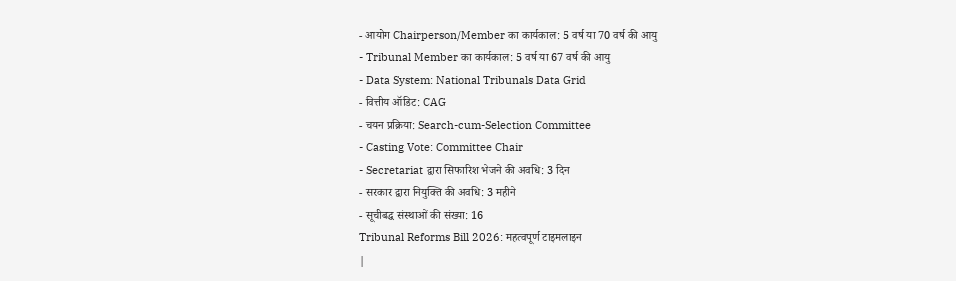- आयोग Chairperson/Member का कार्यकाल: 5 वर्ष या 70 वर्ष की आयु
- Tribunal Member का कार्यकाल: 5 वर्ष या 67 वर्ष की आयु
- Data System: National Tribunals Data Grid
- वित्तीय ऑडिट: CAG
- चयन प्रक्रिया: Search-cum-Selection Committee
- Casting Vote: Committee Chair
- Secretariat द्वारा सिफारिश भेजने की अवधि: 3 दिन
- सरकार द्वारा नियुक्ति की अवधि: 3 महीने
- सूचीबद्ध संस्थाओं की संख्या: 16
Tribunal Reforms Bill 2026: महत्वपूर्ण टाइमलाइन
|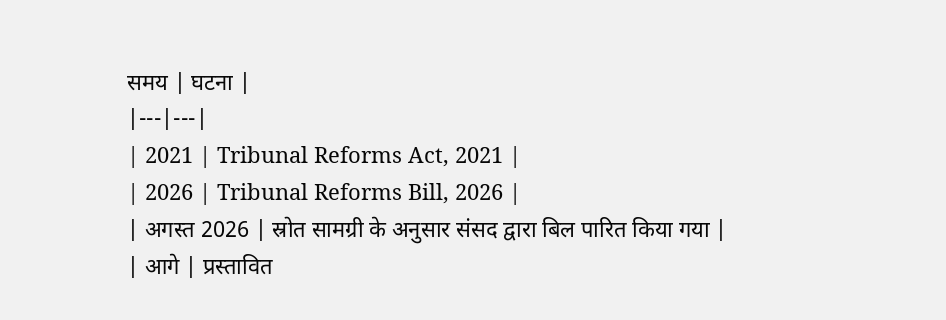समय | घटना |
|---|---|
| 2021 | Tribunal Reforms Act, 2021 |
| 2026 | Tribunal Reforms Bill, 2026 |
| अगस्त 2026 | स्रोत सामग्री के अनुसार संसद द्वारा बिल पारित किया गया |
| आगे | प्रस्तावित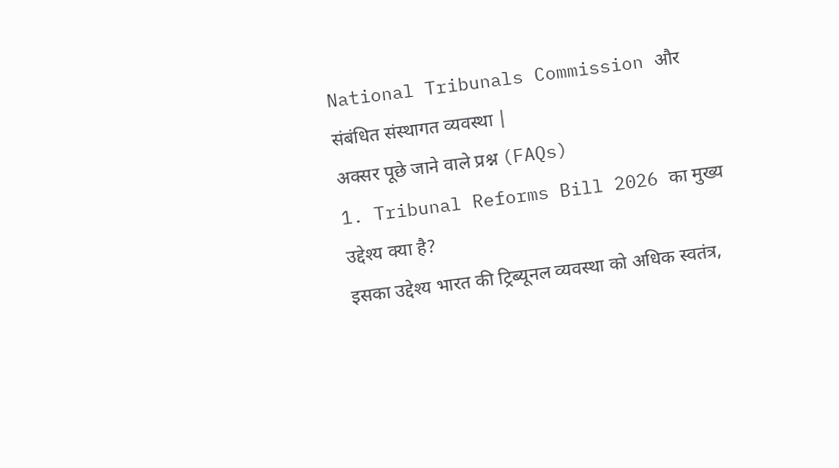National Tribunals Commission और संबंधित संस्थागत व्यवस्था |
अक्सर पूछे जाने वाले प्रश्न (FAQs)
1. Tribunal Reforms Bill 2026 का मुख्य उद्देश्य क्या है?
इसका उद्देश्य भारत की ट्रिब्यूनल व्यवस्था को अधिक स्वतंत्र,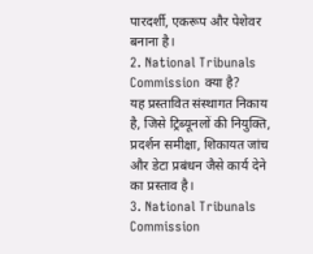पारदर्शी, एकरूप और पेशेवर बनाना है।
2. National Tribunals Commission क्या है?
यह प्रस्तावित संस्थागत निकाय है, जिसे ट्रिब्यूनलों की नियुक्ति, प्रदर्शन समीक्षा, शिकायत जांच और डेटा प्रबंधन जैसे कार्य देने का प्रस्ताव है।
3. National Tribunals Commission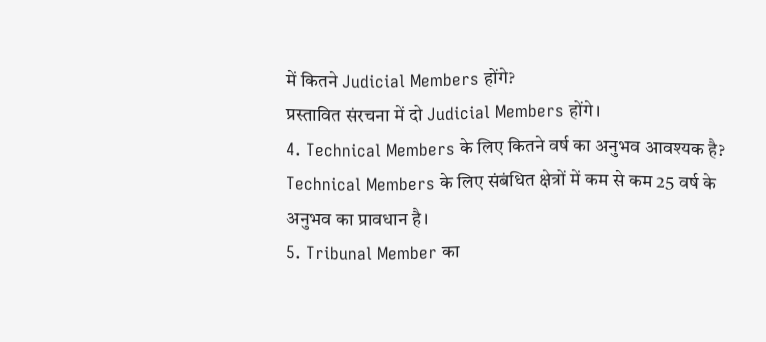में कितने Judicial Members होंगे?
प्रस्तावित संरचना में दो Judicial Members होंगे।
4. Technical Members के लिए कितने वर्ष का अनुभव आवश्यक है?
Technical Members के लिए संबंधित क्षेत्रों में कम से कम 25 वर्ष के अनुभव का प्रावधान है।
5. Tribunal Member का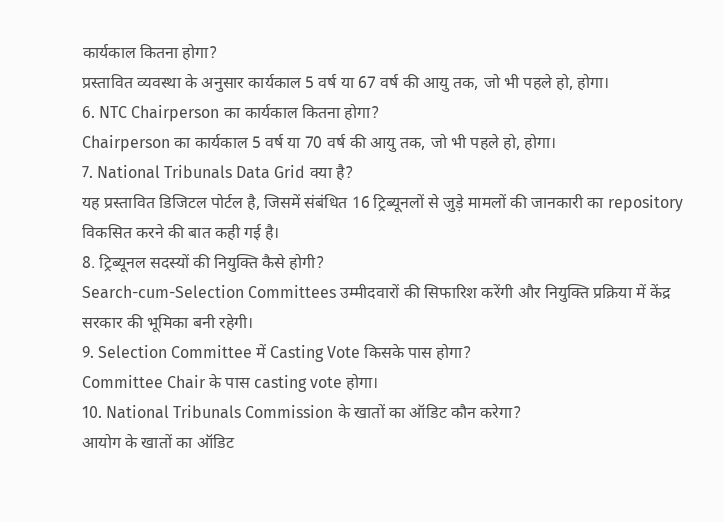कार्यकाल कितना होगा?
प्रस्तावित व्यवस्था के अनुसार कार्यकाल 5 वर्ष या 67 वर्ष की आयु तक, जो भी पहले हो, होगा।
6. NTC Chairperson का कार्यकाल कितना होगा?
Chairperson का कार्यकाल 5 वर्ष या 70 वर्ष की आयु तक, जो भी पहले हो, होगा।
7. National Tribunals Data Grid क्या है?
यह प्रस्तावित डिजिटल पोर्टल है, जिसमें संबंधित 16 ट्रिब्यूनलों से जुड़े मामलों की जानकारी का repository विकसित करने की बात कही गई है।
8. ट्रिब्यूनल सदस्यों की नियुक्ति कैसे होगी?
Search-cum-Selection Committees उम्मीदवारों की सिफारिश करेंगी और नियुक्ति प्रक्रिया में केंद्र सरकार की भूमिका बनी रहेगी।
9. Selection Committee में Casting Vote किसके पास होगा?
Committee Chair के पास casting vote होगा।
10. National Tribunals Commission के खातों का ऑडिट कौन करेगा?
आयोग के खातों का ऑडिट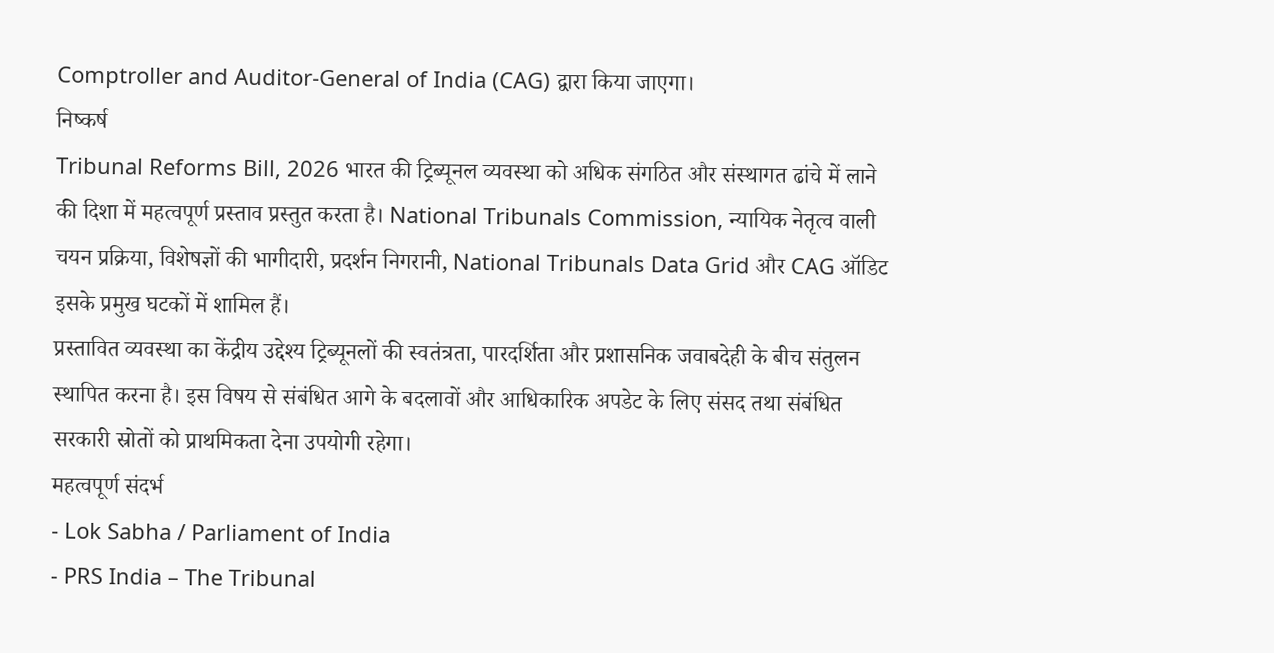Comptroller and Auditor-General of India (CAG) द्वारा किया जाएगा।
निष्कर्ष
Tribunal Reforms Bill, 2026 भारत की ट्रिब्यूनल व्यवस्था को अधिक संगठित और संस्थागत ढांचे में लाने की दिशा में महत्वपूर्ण प्रस्ताव प्रस्तुत करता है। National Tribunals Commission, न्यायिक नेतृत्व वाली चयन प्रक्रिया, विशेषज्ञों की भागीदारी, प्रदर्शन निगरानी, National Tribunals Data Grid और CAG ऑडिट इसके प्रमुख घटकों में शामिल हैं।
प्रस्तावित व्यवस्था का केंद्रीय उद्देश्य ट्रिब्यूनलों की स्वतंत्रता, पारदर्शिता और प्रशासनिक जवाबदेही के बीच संतुलन स्थापित करना है। इस विषय से संबंधित आगे के बदलावों और आधिकारिक अपडेट के लिए संसद तथा संबंधित सरकारी स्रोतों को प्राथमिकता देना उपयोगी रहेगा।
महत्वपूर्ण संदर्भ
- Lok Sabha / Parliament of India
- PRS India – The Tribunal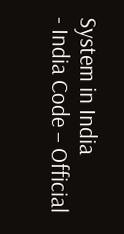System in India
- India Code – Official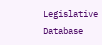Legislative Database